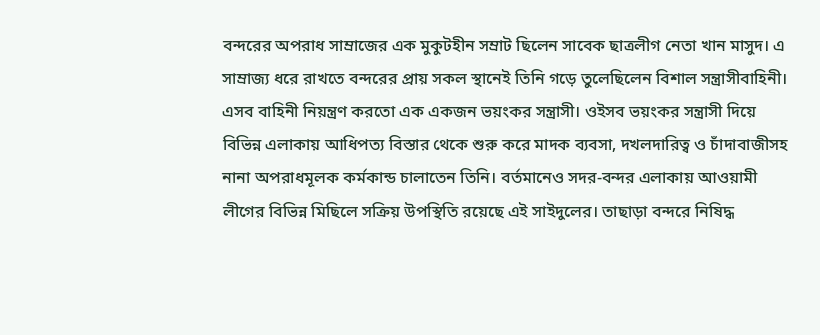বন্দরের অপরাধ সাম্রাজের এক মুকুটহীন সম্রাট ছিলেন সাবেক ছাত্রলীগ নেতা খান মাসুদ। এ সাম্রাজ্য ধরে রাখতে বন্দরের প্রায় সকল স্থানেই তিনি গড়ে তুলেছিলেন বিশাল সন্ত্রাসীবাহিনী। এসব বাহিনী নিয়ন্ত্রণ করতো এক একজন ভয়ংকর সন্ত্রাসী। ওইসব ভয়ংকর সন্ত্রাসী দিয়ে বিভিন্ন এলাকায় আধিপত্য বিস্তার থেকে শুরু করে মাদক ব্যবসা, দখলদারিত্ব ও চাঁদাবাজীসহ নানা অপরাধমূলক কর্মকান্ড চালাতেন তিনি। বর্তমানেও সদর-বন্দর এলাকায় আওয়ামী লীগের বিভিন্ন মিছিলে সক্রিয় উপস্থিতি রয়েছে এই সাইদুলের। তাছাড়া বন্দরে নিষিদ্ধ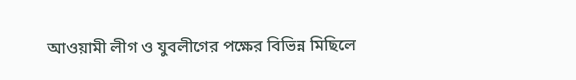আওয়ামী লীগ ও যুবলীগের পক্ষের বিভিন্ন মিছিলে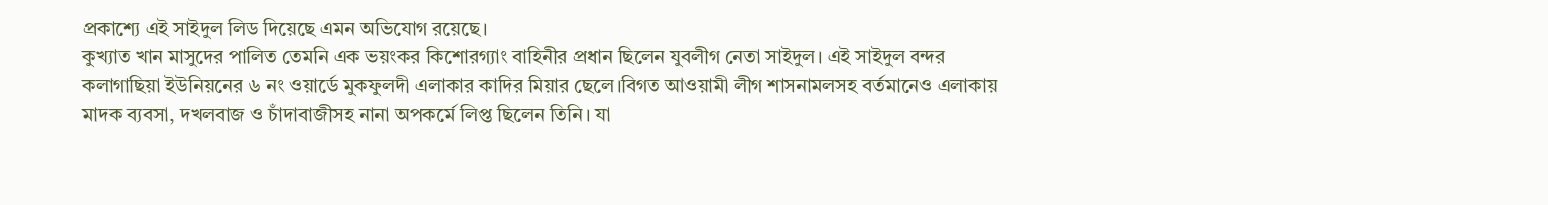প্রকাশ্যে এই সাইদুল লিড দিয়েছে এমন অভিযোগ রয়েছে।
কুখ্যাত খান মাসুদের পালিত তেমনি এক ভয়ংকর কিশোরগ্যাং বাহিনীর প্রধান ছিলেন যুবলীগ নেতা সাইদুল। এই সাইদুল বন্দর কলাগাছিয়া ইউনিয়নের ৬ নং ওয়ার্ডে মুকফুলদী এলাকার কাদির মিয়ার ছেলে।বিগত আওয়ামী লীগ শাসনামলসহ বর্তমানেও এলাকায় মাদক ব্যবসা, দখলবাজ ও চাঁদাবাজীসহ নানা অপকর্মে লিপ্ত ছিলেন তিনি। যা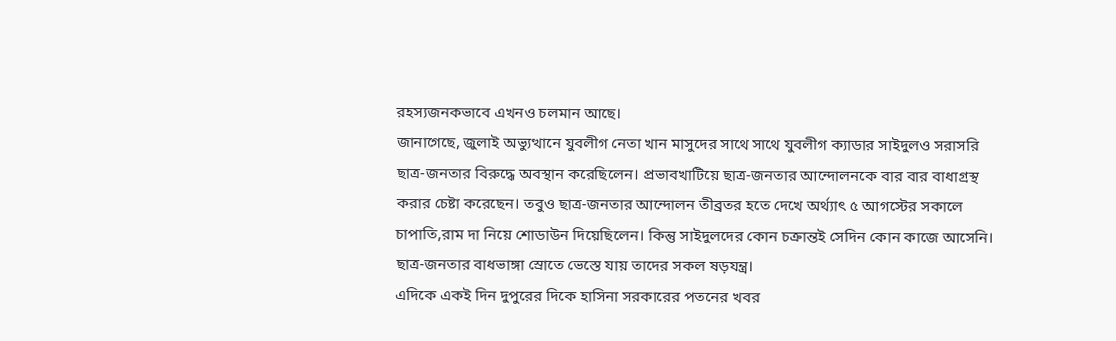রহস্যজনকভাবে এখনও চলমান আছে।
জানাগেছে, জুলাই অভ্যুত্থানে যুবলীগ নেতা খান মাসুদের সাথে সাথে যুবলীগ ক্যাডার সাইদুলও সরাসরি ছাত্র-জনতার বিরুদ্ধে অবস্থান করেছিলেন। প্রভাবখাটিয়ে ছাত্র-জনতার আন্দোলনকে বার বার বাধাগ্রস্থ করার চেষ্টা করেছেন। তবুও ছাত্র-জনতার আন্দোলন তীব্রতর হতে দেখে অর্থ্যাৎ ৫ আগস্টের সকালে চাপাতি,রাম দা নিয়ে শোডাউন দিয়েছিলেন। কিন্তু সাইদুলদের কোন চক্রান্তই সেদিন কোন কাজে আসেনি। ছাত্র-জনতার বাধভাঙ্গা স্রোতে ভেস্তে যায় তাদের সকল ষড়যন্ত্র।
এদিকে একই দিন দুপুরের দিকে হাসিনা সরকারের পতনের খবর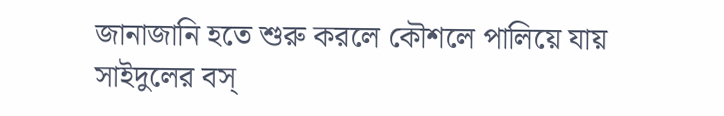জানাজানি হতে শুরু করলে কৌশলে পালিয়ে যায় সাইদুলের বস্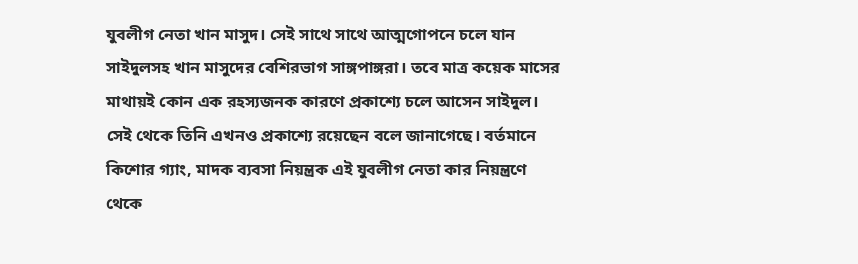যুবলীগ নেতা খান মাসুদ। সেই সাথে সাথে আত্মগোপনে চলে যান সাইদুলসহ খান মাসুদের বেশিরভাগ সাঙ্গপাঙ্গরা। তবে মাত্র কয়েক মাসের মাথায়ই কোন এক রহস্যজনক কারণে প্রকাশ্যে চলে আসেন সাইদুল। সেই থেকে তিনি এখনও প্রকাশ্যে রয়েছেন বলে জানাগেছে। বর্তমানে কিশোর গ্যাং, মাদক ব্যবসা নিয়ন্ত্রক এই যুবলীগ নেতা কার নিয়ন্ত্রণে থেকে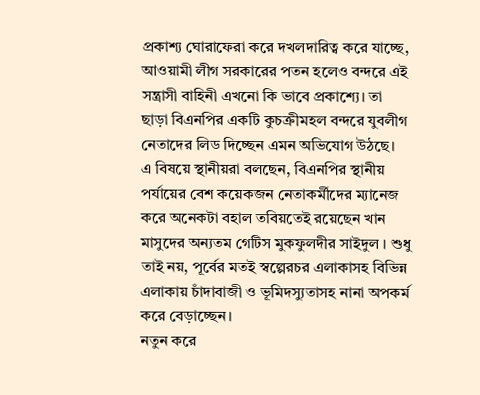প্রকাশ্য ঘোরাফেরা করে দখলদারিত্ব করে যাচ্ছে, আওয়ামী লীগ সরকারের পতন হলেও বন্দরে এই সন্ত্রাসী বাহিনী এখনো কি ভাবে প্রকাশ্যে। তা ছাড়া বিএনপির একটি কুচক্রীমহল বন্দরে যুবলীগ নেতাদের লিড দিচ্ছেন এমন অভিযোগ উঠছে।
এ বিষয়ে স্থানীয়রা বলছেন, বিএনপির স্থানীয় পর্যায়ের বেশ কয়েকজন নেতাকর্মীদের ম্যানেজ করে অনেকটা বহাল তবিয়তেই রয়েছেন খান মাসুদের অন্যতম গেটিস মুকফুলদীর সাইদুল । শুধু তাই নয়, পূর্বের মতই স্বল্পেরচর এলাকাসহ বিভিন্ন এলাকায় চাঁদাবাজী ও ভূমিদস্যুতাসহ নানা অপকর্ম করে বেড়াচ্ছেন।
নতুন করে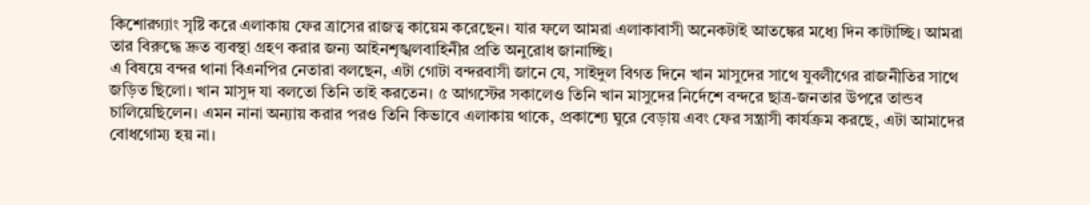কিশোরগ্যাং সৃষ্টি করে এলাকায় ফের ত্রাসের রাজত্ব কায়েম করেছেন। যার ফলে আমরা এলাকাবাসী অনেকটাই আতঙ্কের মধ্যে দিন কাটাচ্ছি। আমরা তার বিরুদ্ধে দ্রুত ব্যবস্থা গ্রহণ করার জন্য আইনশৃঙ্খলবাহিনীর প্রতি অনুরোধ জানাচ্ছি।
এ বিষয়ে বন্দর থানা বিএনপির নেতারা বলছেন, এটা গোটা বন্দরবাসী জানে যে, সাইদুল বিগত দিনে খান মাসুদের সাথে যুবলীগের রাজনীতির সাথে জড়িত ছিলো। খান মাসুদ যা বলতো তিনি তাই করতেন। ৫ আগস্টের সকালেও তিনি খান মাসুদের নির্দেশে বন্দরে ছাত্র-জনতার উপরে তান্ডব চালিয়েছিলেন। এমন নানা অন্যায় করার পরও তিনি কিভাবে এলাকায় থাকে, প্রকাশ্যে ঘুরে বেড়ায় এবং ফের সন্ত্রাসী কার্যক্রম করছে, এটা আমাদের বোধগোম্য হয় না।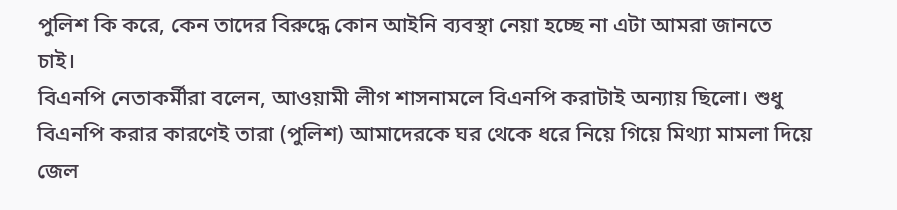পুলিশ কি করে, কেন তাদের বিরুদ্ধে কোন আইনি ব্যবস্থা নেয়া হচ্ছে না এটা আমরা জানতে চাই।
বিএনপি নেতাকর্মীরা বলেন, আওয়ামী লীগ শাসনামলে বিএনপি করাটাই অন্যায় ছিলো। শুধু বিএনপি করার কারণেই তারা (পুলিশ) আমাদেরকে ঘর থেকে ধরে নিয়ে গিয়ে মিথ্যা মামলা দিয়ে জেল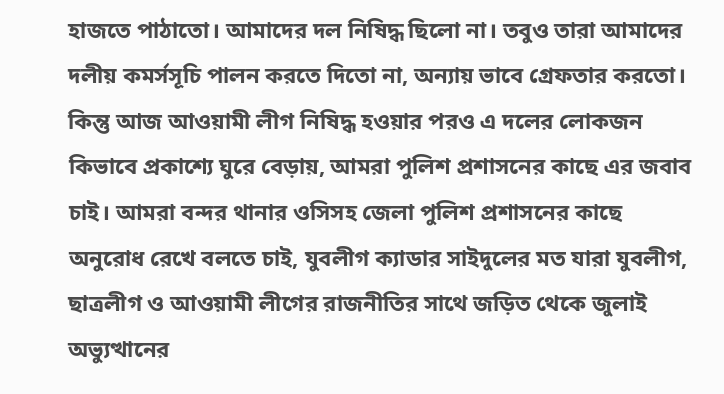হাজতে পাঠাতো। আমাদের দল নিষিদ্ধ ছিলো না। তবুও তারা আমাদের দলীয় কমর্সসূচি পালন করতে দিতো না, অন্যায় ভাবে গ্রেফতার করতো।
কিন্তু আজ আওয়ামী লীগ নিষিদ্ধ হওয়ার পরও এ দলের লোকজন কিভাবে প্রকাশ্যে ঘুরে বেড়ায়, আমরা পুলিশ প্রশাসনের কাছে এর জবাব চাই। আমরা বন্দর থানার ওসিসহ জেলা পুলিশ প্রশাসনের কাছে অনুরোধ রেখে বলতে চাই, যুবলীগ ক্যাডার সাইদুলের মত যারা যুবলীগ, ছাত্রলীগ ও আওয়ামী লীগের রাজনীতির সাথে জড়িত থেকে জুলাই অভ্যুত্থানের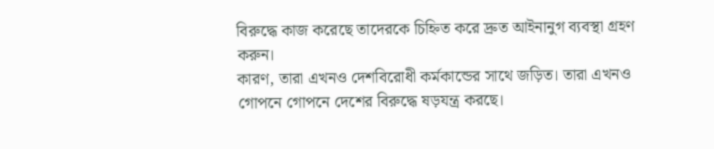বিরুদ্ধে কাজ করেছে তাদেরকে চিহ্নিত করে দ্রুত আইনানুগ ব্যবস্থা গ্রহণ করুন।
কারণ, তারা এখনও দেশবিরোধী কর্মকান্ডের সাথে জড়িত। তারা এখনও গোপনে গোপনে দেশের বিরুদ্ধে ষড়যন্ত্র করছে।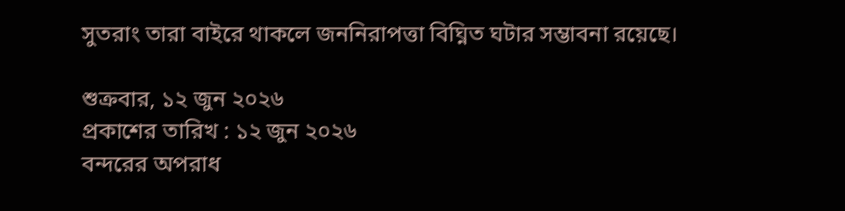সুতরাং তারা বাইরে থাকলে জননিরাপত্তা বিঘ্নিত ঘটার সম্ভাবনা রয়েছে।

শুক্রবার, ১২ জুন ২০২৬
প্রকাশের তারিখ : ১২ জুন ২০২৬
বন্দরের অপরাধ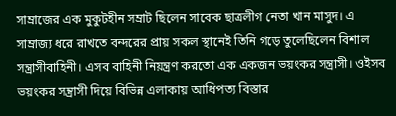সাম্রাজের এক মুকুটহীন সম্রাট ছিলেন সাবেক ছাত্রলীগ নেতা খান মাসুদ। এ সাম্রাজ্য ধরে রাখতে বন্দরের প্রায় সকল স্থানেই তিনি গড়ে তুলেছিলেন বিশাল সন্ত্রাসীবাহিনী। এসব বাহিনী নিয়ন্ত্রণ করতো এক একজন ভয়ংকর সন্ত্রাসী। ওইসব ভয়ংকর সন্ত্রাসী দিয়ে বিভিন্ন এলাকায় আধিপত্য বিস্তার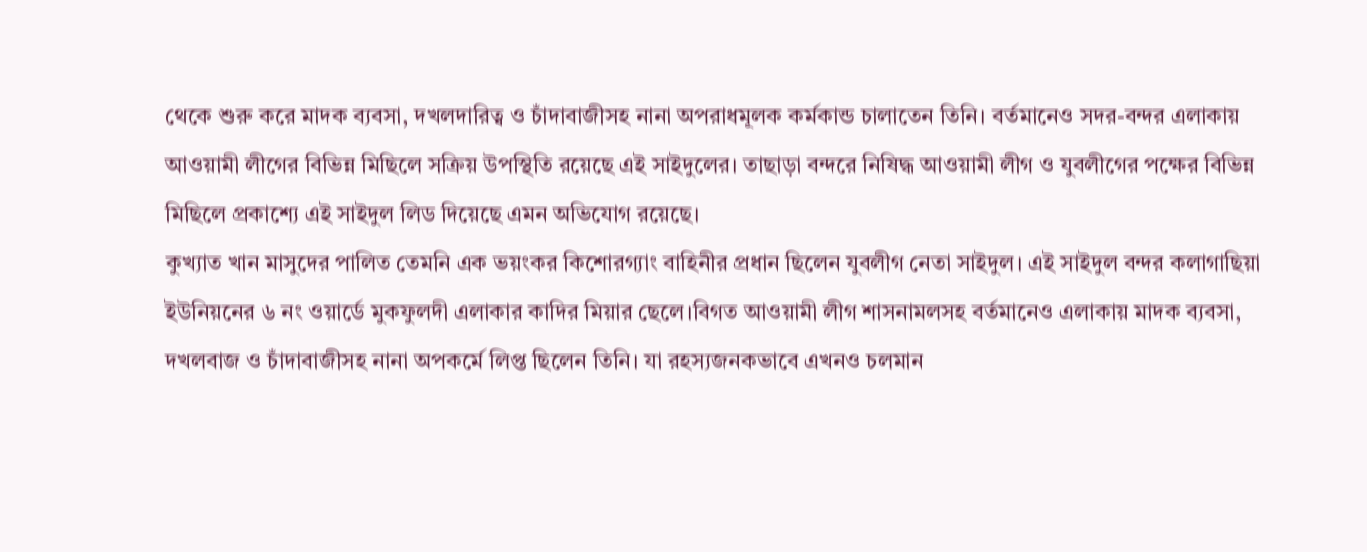থেকে শুরু করে মাদক ব্যবসা, দখলদারিত্ব ও চাঁদাবাজীসহ নানা অপরাধমূলক কর্মকান্ড চালাতেন তিনি। বর্তমানেও সদর-বন্দর এলাকায় আওয়ামী লীগের বিভিন্ন মিছিলে সক্রিয় উপস্থিতি রয়েছে এই সাইদুলের। তাছাড়া বন্দরে নিষিদ্ধ আওয়ামী লীগ ও যুবলীগের পক্ষের বিভিন্ন মিছিলে প্রকাশ্যে এই সাইদুল লিড দিয়েছে এমন অভিযোগ রয়েছে।
কুখ্যাত খান মাসুদের পালিত তেমনি এক ভয়ংকর কিশোরগ্যাং বাহিনীর প্রধান ছিলেন যুবলীগ নেতা সাইদুল। এই সাইদুল বন্দর কলাগাছিয়া ইউনিয়নের ৬ নং ওয়ার্ডে মুকফুলদী এলাকার কাদির মিয়ার ছেলে।বিগত আওয়ামী লীগ শাসনামলসহ বর্তমানেও এলাকায় মাদক ব্যবসা, দখলবাজ ও চাঁদাবাজীসহ নানা অপকর্মে লিপ্ত ছিলেন তিনি। যা রহস্যজনকভাবে এখনও চলমান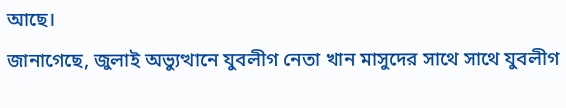আছে।
জানাগেছে, জুলাই অভ্যুত্থানে যুবলীগ নেতা খান মাসুদের সাথে সাথে যুবলীগ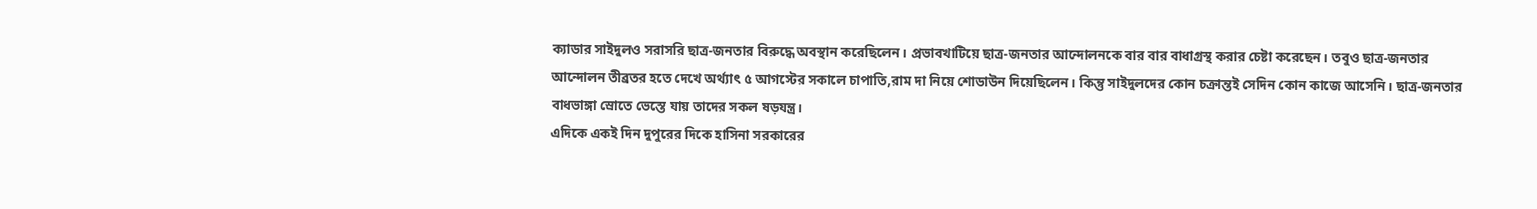ক্যাডার সাইদুলও সরাসরি ছাত্র-জনতার বিরুদ্ধে অবস্থান করেছিলেন। প্রভাবখাটিয়ে ছাত্র-জনতার আন্দোলনকে বার বার বাধাগ্রস্থ করার চেষ্টা করেছেন। তবুও ছাত্র-জনতার আন্দোলন তীব্রতর হতে দেখে অর্থ্যাৎ ৫ আগস্টের সকালে চাপাতি,রাম দা নিয়ে শোডাউন দিয়েছিলেন। কিন্তু সাইদুলদের কোন চক্রান্তই সেদিন কোন কাজে আসেনি। ছাত্র-জনতার বাধভাঙ্গা স্রোতে ভেস্তে যায় তাদের সকল ষড়যন্ত্র।
এদিকে একই দিন দুপুরের দিকে হাসিনা সরকারের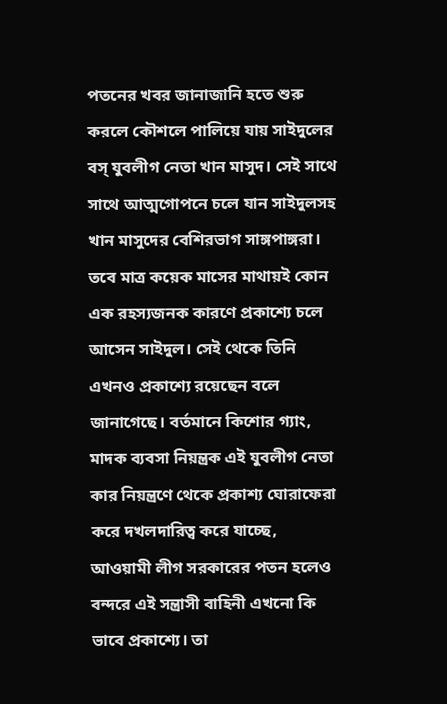পতনের খবর জানাজানি হতে শুরু করলে কৌশলে পালিয়ে যায় সাইদুলের বস্ যুবলীগ নেতা খান মাসুদ। সেই সাথে সাথে আত্মগোপনে চলে যান সাইদুলসহ খান মাসুদের বেশিরভাগ সাঙ্গপাঙ্গরা। তবে মাত্র কয়েক মাসের মাথায়ই কোন এক রহস্যজনক কারণে প্রকাশ্যে চলে আসেন সাইদুল। সেই থেকে তিনি এখনও প্রকাশ্যে রয়েছেন বলে জানাগেছে। বর্তমানে কিশোর গ্যাং, মাদক ব্যবসা নিয়ন্ত্রক এই যুবলীগ নেতা কার নিয়ন্ত্রণে থেকে প্রকাশ্য ঘোরাফেরা করে দখলদারিত্ব করে যাচ্ছে, আওয়ামী লীগ সরকারের পতন হলেও বন্দরে এই সন্ত্রাসী বাহিনী এখনো কি ভাবে প্রকাশ্যে। তা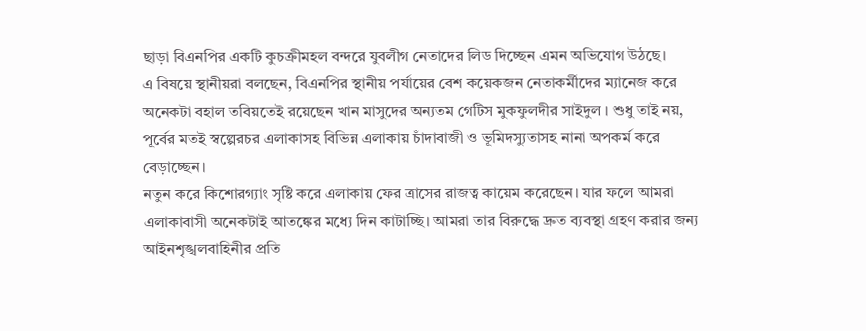ছাড়া বিএনপির একটি কুচক্রীমহল বন্দরে যুবলীগ নেতাদের লিড দিচ্ছেন এমন অভিযোগ উঠছে।
এ বিষয়ে স্থানীয়রা বলছেন, বিএনপির স্থানীয় পর্যায়ের বেশ কয়েকজন নেতাকর্মীদের ম্যানেজ করে অনেকটা বহাল তবিয়তেই রয়েছেন খান মাসুদের অন্যতম গেটিস মুকফুলদীর সাইদুল । শুধু তাই নয়, পূর্বের মতই স্বল্পেরচর এলাকাসহ বিভিন্ন এলাকায় চাঁদাবাজী ও ভূমিদস্যুতাসহ নানা অপকর্ম করে বেড়াচ্ছেন।
নতুন করে কিশোরগ্যাং সৃষ্টি করে এলাকায় ফের ত্রাসের রাজত্ব কায়েম করেছেন। যার ফলে আমরা এলাকাবাসী অনেকটাই আতঙ্কের মধ্যে দিন কাটাচ্ছি। আমরা তার বিরুদ্ধে দ্রুত ব্যবস্থা গ্রহণ করার জন্য আইনশৃঙ্খলবাহিনীর প্রতি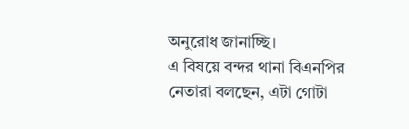অনুরোধ জানাচ্ছি।
এ বিষয়ে বন্দর থানা বিএনপির নেতারা বলছেন, এটা গোটা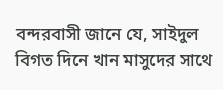বন্দরবাসী জানে যে, সাইদুল বিগত দিনে খান মাসুদের সাথে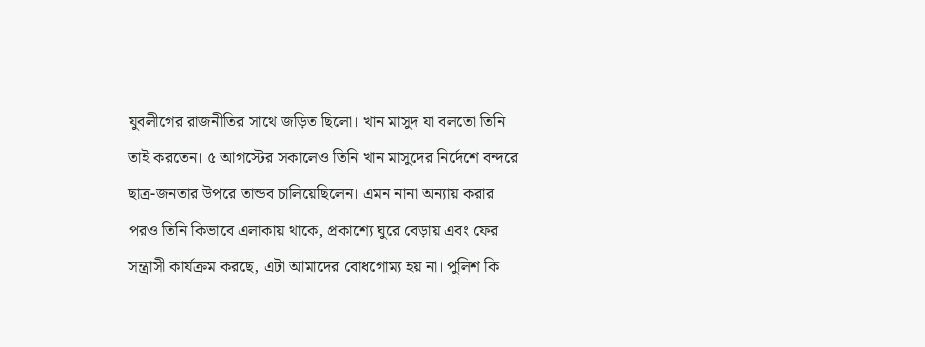যুবলীগের রাজনীতির সাথে জড়িত ছিলো। খান মাসুদ যা বলতো তিনি তাই করতেন। ৫ আগস্টের সকালেও তিনি খান মাসুদের নির্দেশে বন্দরে ছাত্র-জনতার উপরে তান্ডব চালিয়েছিলেন। এমন নানা অন্যায় করার পরও তিনি কিভাবে এলাকায় থাকে, প্রকাশ্যে ঘুরে বেড়ায় এবং ফের সন্ত্রাসী কার্যক্রম করছে, এটা আমাদের বোধগোম্য হয় না। পুলিশ কি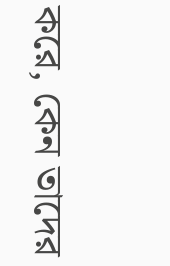করে, কেন তাদের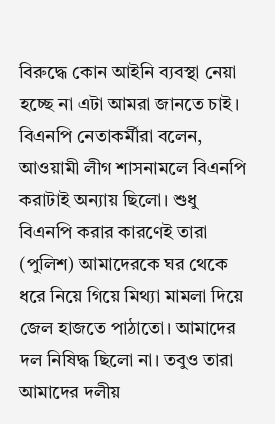বিরুদ্ধে কোন আইনি ব্যবস্থা নেয়া হচ্ছে না এটা আমরা জানতে চাই।
বিএনপি নেতাকর্মীরা বলেন, আওয়ামী লীগ শাসনামলে বিএনপি করাটাই অন্যায় ছিলো। শুধু বিএনপি করার কারণেই তারা (পুলিশ) আমাদেরকে ঘর থেকে ধরে নিয়ে গিয়ে মিথ্যা মামলা দিয়ে জেল হাজতে পাঠাতো। আমাদের দল নিষিদ্ধ ছিলো না। তবুও তারা আমাদের দলীয়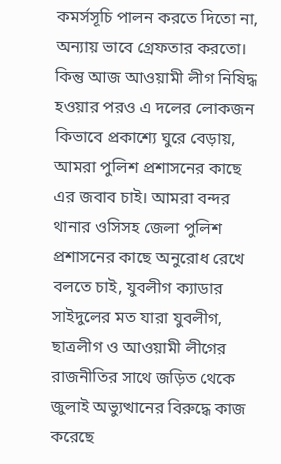কমর্সসূচি পালন করতে দিতো না, অন্যায় ভাবে গ্রেফতার করতো।
কিন্তু আজ আওয়ামী লীগ নিষিদ্ধ হওয়ার পরও এ দলের লোকজন কিভাবে প্রকাশ্যে ঘুরে বেড়ায়, আমরা পুলিশ প্রশাসনের কাছে এর জবাব চাই। আমরা বন্দর থানার ওসিসহ জেলা পুলিশ প্রশাসনের কাছে অনুরোধ রেখে বলতে চাই, যুবলীগ ক্যাডার সাইদুলের মত যারা যুবলীগ, ছাত্রলীগ ও আওয়ামী লীগের রাজনীতির সাথে জড়িত থেকে জুলাই অভ্যুত্থানের বিরুদ্ধে কাজ করেছে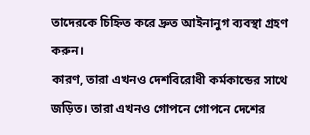তাদেরকে চিহ্নিত করে দ্রুত আইনানুগ ব্যবস্থা গ্রহণ করুন।
কারণ, তারা এখনও দেশবিরোধী কর্মকান্ডের সাথে জড়িত। তারা এখনও গোপনে গোপনে দেশের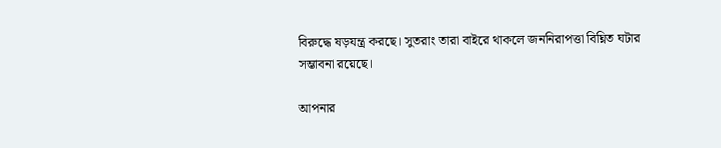বিরুদ্ধে ষড়যন্ত্র করছে। সুতরাং তারা বাইরে থাকলে জননিরাপত্তা বিঘ্নিত ঘটার সম্ভাবনা রয়েছে।

আপনার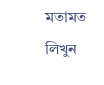মতামত লিখুন